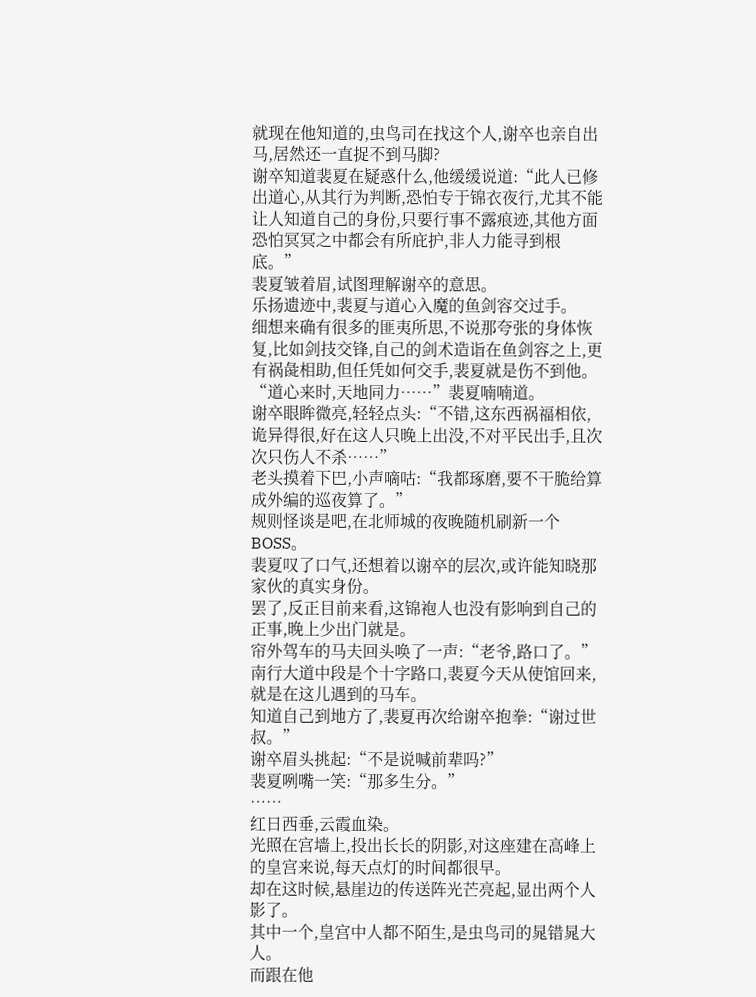就现在他知道的,虫鸟司在找这个人,谢卒也亲自出马,居然还一直捉不到马脚?
谢卒知道裴夏在疑惑什么,他缓缓说道:“此人已修出道心,从其行为判断,恐怕专于锦衣夜行,尤其不能让人知道自己的身份,只要行事不露痕迹,其他方面恐怕冥冥之中都会有所庇护,非人力能寻到根底。”
裴夏皱着眉,试图理解谢卒的意思。
乐扬遗迹中,裴夏与道心入魔的鱼剑容交过手。
细想来确有很多的匪夷所思,不说那夸张的身体恢复,比如剑技交锋,自己的剑术造诣在鱼剑容之上,更有祸彘相助,但任凭如何交手,裴夏就是伤不到他。
“道心来时,天地同力……”裴夏喃喃道。
谢卒眼眸微亮,轻轻点头:“不错,这东西祸福相依,诡异得很,好在这人只晚上出没,不对平民出手,且次次只伤人不杀……”
老头摸着下巴,小声嘀咕:“我都琢磨,要不干脆给算成外编的巡夜算了。”
规则怪谈是吧,在北师城的夜晚随机刷新一个BOSS。
裴夏叹了口气,还想着以谢卒的层次,或许能知晓那家伙的真实身份。
罢了,反正目前来看,这锦袍人也没有影响到自己的正事,晚上少出门就是。
帘外驾车的马夫回头唤了一声:“老爷,路口了。”
南行大道中段是个十字路口,裴夏今天从使馆回来,就是在这儿遇到的马车。
知道自己到地方了,裴夏再次给谢卒抱拳:“谢过世叔。”
谢卒眉头挑起:“不是说喊前辈吗?”
裴夏咧嘴一笑:“那多生分。”
……
红日西垂,云霞血染。
光照在宫墙上,投出长长的阴影,对这座建在高峰上的皇宫来说,每天点灯的时间都很早。
却在这时候,悬崖边的传送阵光芒亮起,显出两个人影了。
其中一个,皇宫中人都不陌生,是虫鸟司的晁错晁大人。
而跟在他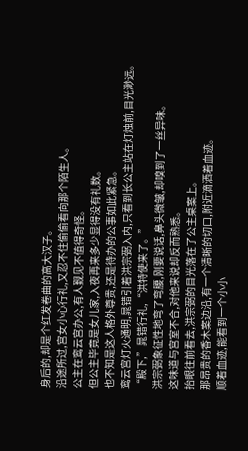身后的,却是个红发卷曲的高大汉子。
沿途所过,宫女小心行礼,又忍不住偷偷看向那个陌生人。
公主在鸾云宫办公,有人觐见不值得奇怪。
但公主毕竟是女儿家,入夜再来多少显得没有礼数。
也不知是这人格外尊贵,还是待办的公事如此紧急。
鸾云宫灯火通明,晁错引着洪宗弼入内,只看到长公主站在灯烛前,目光渺远。
“殿下,”晁错行礼,“洪特使来了。”
洪宗弼象征性地弯了弯腰,刚要说话,鼻头微皱,却嗅到了一丝异味。
这味道与宫室不合,对他来说却反而熟悉。
抬眼往前看去,洪宗弼的目光落在了公主桌案上。
那昂贵的香木案边沿,有一个清晰的切口,附近滴洒着血迹。
顺着血迹,能看到一个小小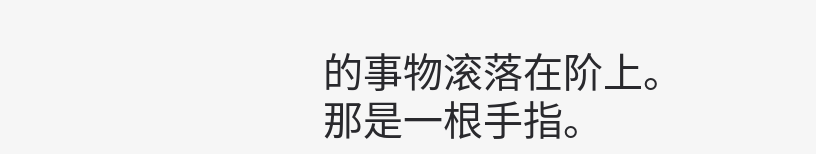的事物滚落在阶上。
那是一根手指。